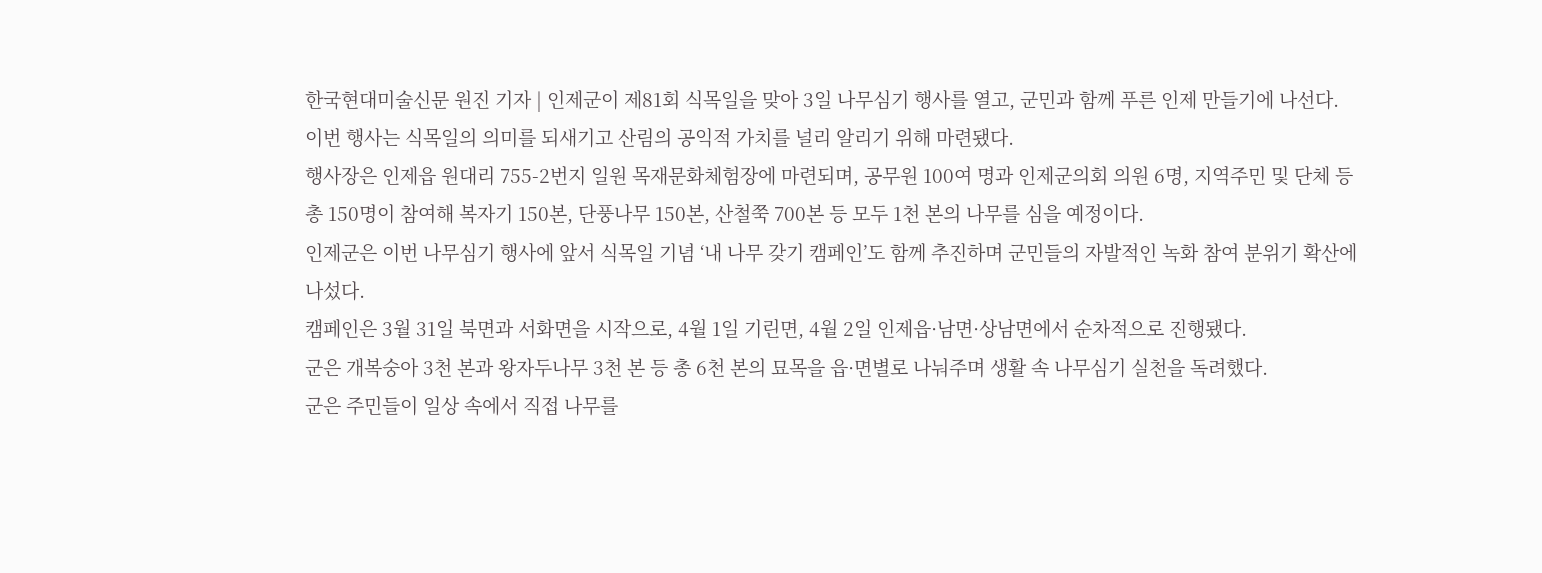한국현대미술신문 원진 기자 | 인제군이 제81회 식목일을 맞아 3일 나무심기 행사를 열고, 군민과 함께 푸른 인제 만들기에 나선다.
이번 행사는 식목일의 의미를 되새기고 산림의 공익적 가치를 널리 알리기 위해 마련됐다.
행사장은 인제읍 원대리 755-2번지 일원 목재문화체험장에 마련되며, 공무원 100여 명과 인제군의회 의원 6명, 지역주민 및 단체 등 총 150명이 참여해 복자기 150본, 단풍나무 150본, 산철쭉 700본 등 모두 1천 본의 나무를 심을 예정이다.
인제군은 이번 나무심기 행사에 앞서 식목일 기념 ‘내 나무 갖기 캠페인’도 함께 추진하며 군민들의 자발적인 녹화 참여 분위기 확산에 나섰다.
캠페인은 3월 31일 북면과 서화면을 시작으로, 4월 1일 기린면, 4월 2일 인제읍·남면·상남면에서 순차적으로 진행됐다.
군은 개복숭아 3천 본과 왕자두나무 3천 본 등 총 6천 본의 묘목을 읍·면별로 나눠주며 생활 속 나무심기 실천을 독려했다.
군은 주민들이 일상 속에서 직접 나무를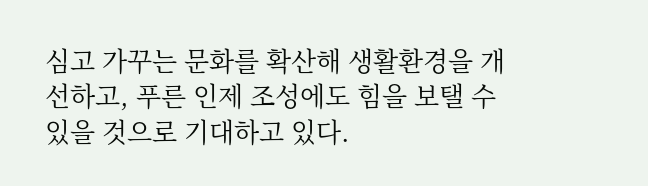심고 가꾸는 문화를 확산해 생활환경을 개선하고, 푸른 인제 조성에도 힘을 보탤 수 있을 것으로 기대하고 있다.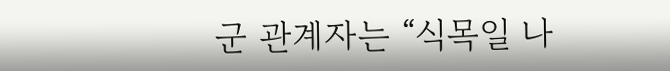군 관계자는 “식목일 나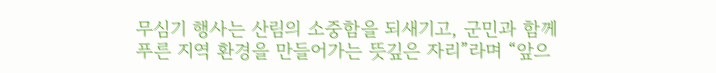무심기 행사는 산림의 소중함을 되새기고, 군민과 함께 푸른 지역 환경을 만들어가는 뜻깊은 자리”라며 “앞으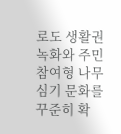로도 생활권 녹화와 주민 참여형 나무심기 문화를 꾸준히 확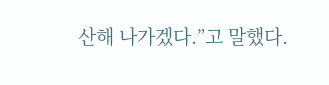산해 나가겠다.”고 말했다.